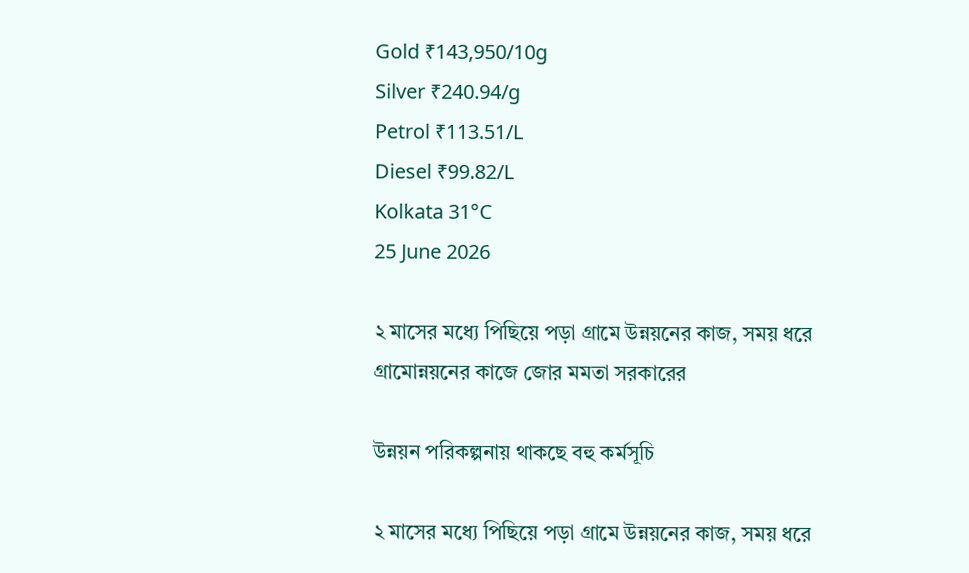Gold ₹143,950/10g
Silver ₹240.94/g
Petrol ₹113.51/L
Diesel ₹99.82/L
Kolkata 31°C
25 June 2026

২ মাসের মধ্যে পিছিয়ে পড়া গ্রামে উন্নয়নের কাজ, সময় ধরে গ্রামোন্নয়নের কাজে জোর মমতা সরকারের

উন্নয়ন পরিকল্পনায় থাকছে বহু কর্মসূচি

২ মাসের মধ্যে পিছিয়ে পড়া গ্রামে উন্নয়নের কাজ, সময় ধরে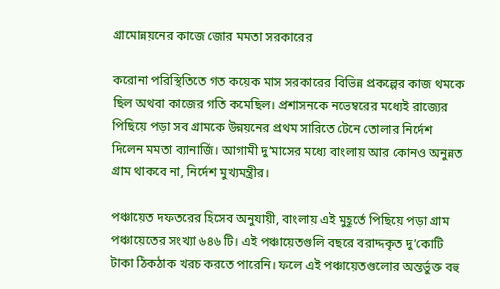গ্রামোন্নয়নের কাজে জোর মমতা সরকারের

করোনা পরিস্থিতিতে গত কয়েক মাস সরকারের বিভিন্ন প্রকল্পের কাজ থমকে ছিল অথবা কাজের গতি কমেছিল। প্রশাসনকে নভেম্বরের মধ্যেই রাজ্যের পিছিয়ে পড়া সব গ্রামকে উন্নয়নের প্রথম সারিতে টেনে তোলার নির্দেশ দিলেন মমতা ব্যানার্জি। আগামী দু’মাসের মধ্যে বাংলায় আর কোনও অনুন্নত গ্রাম থাকবে না, নির্দেশ মুখ্যমন্ত্রীর।

পঞ্চায়েত দফতরের হিসেব অনুযায়ী, বাংলায় এই মুহূর্তে পিছিয়ে পড়া গ্রাম পঞ্চায়েতের সংখ্যা ৬৪৬ টি। এই পঞ্চায়েতগুলি বছরে বরাদ্দকৃত দু’কোটি টাকা ঠিকঠাক খরচ করতে পারেনি। ফলে এই পঞ্চায়েতগুলোর অন্তর্ভুক্ত বহু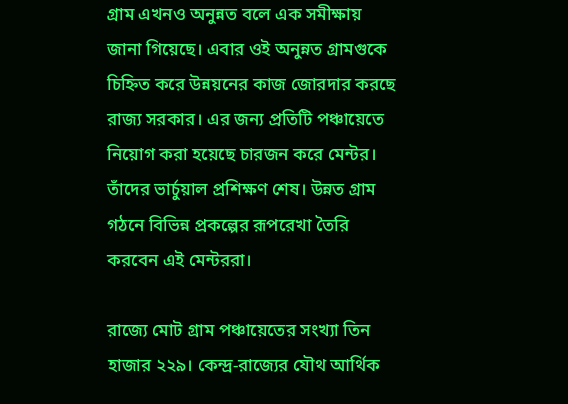গ্রাম এখনও অনুন্নত বলে এক সমীক্ষায় জানা গিয়েছে। এবার ওই অনুন্নত গ্রামগুকে চিহ্নিত করে উন্নয়নের কাজ জোরদার করছে রাজ্য সরকার। এর জন্য প্রতিটি পঞ্চায়েতে নিয়োগ করা হয়েছে চারজন করে মেন্টর। তাঁদের ভার্চুয়াল প্রশিক্ষণ শেষ। উন্নত গ্রাম গঠনে বিভিন্ন প্রকল্পের রূপরেখা তৈরি করবেন এই মেন্টররা।

রাজ্যে মোট গ্রাম পঞ্চায়েতের সংখ্যা তিন হাজার ২২৯। কেন্দ্র-রাজ্যের যৌথ আর্থিক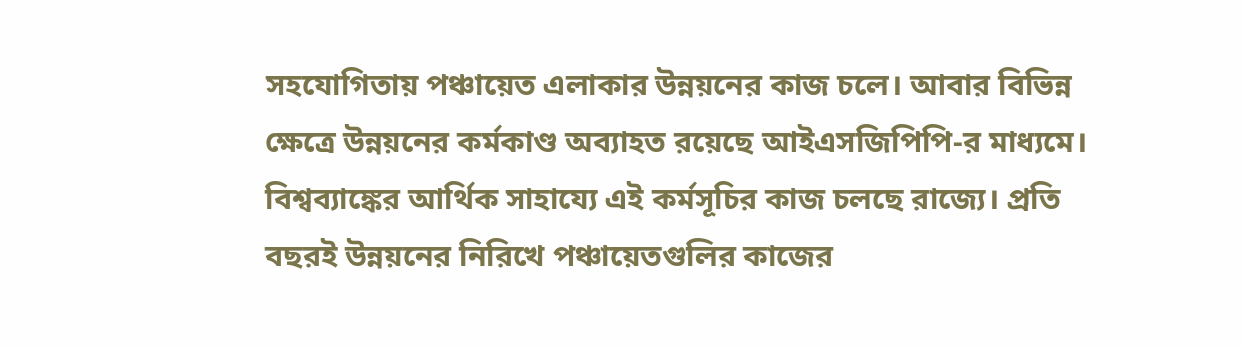সহযোগিতায় পঞ্চায়েত এলাকার উন্নয়নের কাজ চলে। আবার বিভিন্ন ক্ষেত্রে উন্নয়নের কর্মকাণ্ড অব্যাহত রয়েছে আইএসজিপিপি-র মাধ্যমে। বিশ্বব্যাঙ্কের আর্থিক সাহায্যে এই কর্মসূচির কাজ চলছে রাজ্যে। প্রতি বছরই উন্নয়নের নিরিখে পঞ্চায়েতগুলির কাজের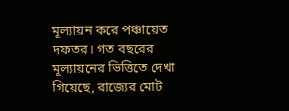মূল্যায়ন করে পঞ্চায়েত দফতর। গত বছরের মূল্যায়নের ভিত্তিতে দেখা গিয়েছে, রাজ্যের মোট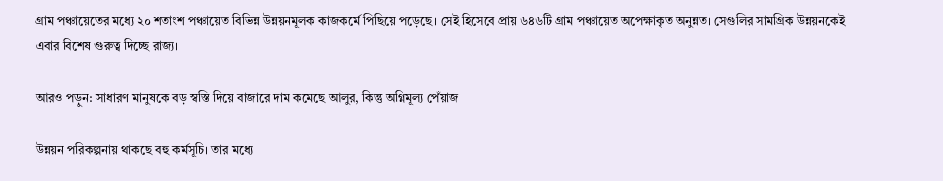গ্রাম পঞ্চায়েতের মধ্যে ২০ শতাংশ পঞ্চায়েত বিভিন্ন উন্নয়নমূলক কাজকর্মে পিছিয়ে পড়েছে। সেই হিসেবে প্রায় ৬৪৬টি গ্রাম পঞ্চায়েত অপেক্ষাকৃত অনুন্নত। সেগুলির সামগ্রিক উন্নয়নকেই এবার বিশেষ গুরুত্ব দিচ্ছে রাজ্য।

আরও পড়ুন: সাধারণ মানুষকে বড় স্বস্তি দিয়ে বাজারে দাম কমেছে আলুর, কিন্তু অগ্নিমূল্য পেঁয়াজ

উন্নয়ন পরিকল্পনায় থাকছে বহু কর্মসূচি। তার মধ্যে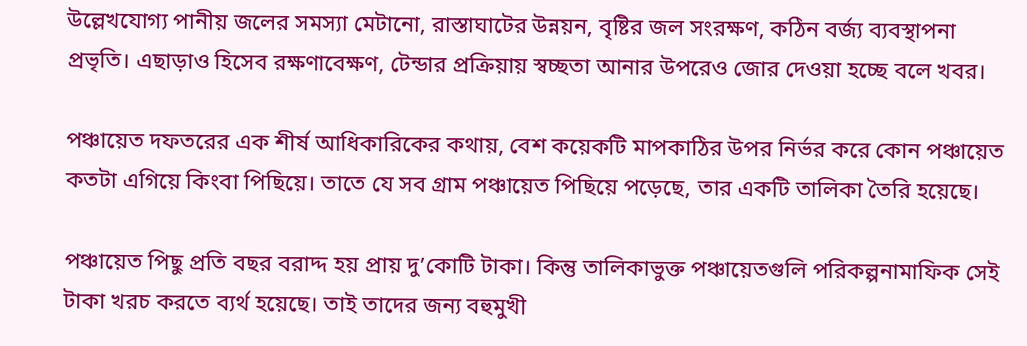উল্লেখযোগ্য পানীয় জলের সমস্যা মেটানো, রাস্তাঘাটের উন্নয়ন, বৃষ্টির জল সংরক্ষণ, কঠিন বর্জ্য ব্যবস্থাপনা প্রভৃতি। এছাড়াও হিসেব রক্ষণাবেক্ষণ, টেন্ডার প্রক্রিয়ায় স্বচ্ছতা আনার উপরেও জোর দেওয়া হচ্ছে বলে খবর।

পঞ্চায়েত দফতরের এক শীর্ষ আধিকারিকের কথায়, বেশ কয়েকটি মাপকাঠির উপর নির্ভর করে কোন পঞ্চায়েত কতটা এগিয়ে কিংবা পিছিয়ে। তাতে যে সব গ্রাম পঞ্চায়েত পিছিয়ে পড়েছে, তার একটি তালিকা তৈরি হয়েছে।

পঞ্চায়েত পিছু প্রতি বছর বরাদ্দ হয় প্রায় দু’কোটি টাকা। কিন্তু তালিকাভুক্ত পঞ্চায়েতগুলি পরিকল্পনামাফিক সেই টাকা খরচ করতে ব্যর্থ হয়েছে। তাই তাদের জন্য বহুমুখী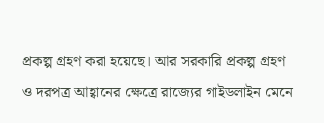প্রকল্প গ্রহণ করা হয়েছে। আর সরকারি প্রকল্প গ্রহণ ও দরপত্র আহ্বানের ক্ষেত্রে রাজ্যের গাইডলাইন মেনে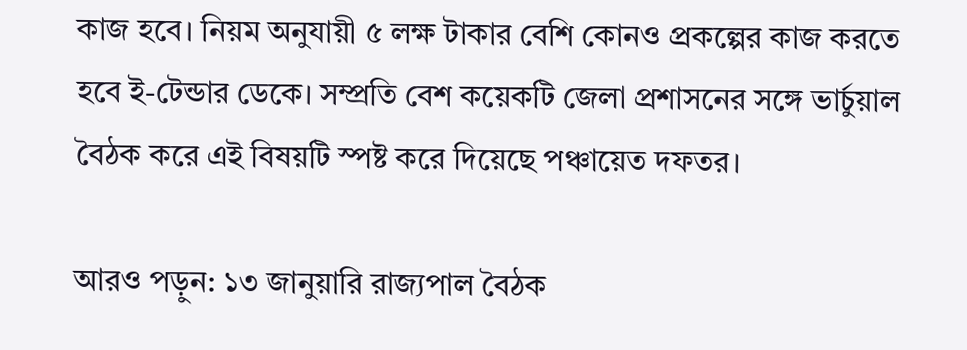কাজ হবে। নিয়ম অনুযায়ী ৫ লক্ষ টাকার বেশি কোনও প্রকল্পের কাজ করতে হবে ই-টেন্ডার ডেকে। সম্প্রতি বেশ কয়েকটি জেলা প্রশাসনের সঙ্গে ভার্চুয়াল বৈঠক করে এই বিষয়টি স্পষ্ট করে দিয়েছে পঞ্চায়েত দফতর।

আরও পড়ুন: ১৩ জানুয়ারি রাজ্যপাল বৈঠক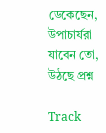ডেকেছেন, উপাচার্যরা যাবেন তো, উঠছে প্রশ্ন

Track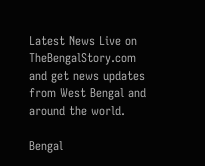Latest News Live on TheBengalStory.com and get news updates from West Bengal and around the world.

Bengal